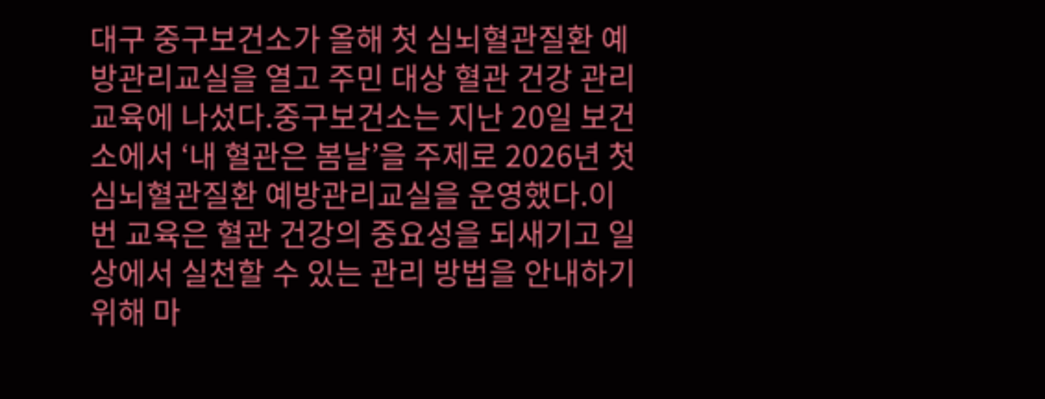대구 중구보건소가 올해 첫 심뇌혈관질환 예방관리교실을 열고 주민 대상 혈관 건강 관리 교육에 나섰다.중구보건소는 지난 20일 보건소에서 ‘내 혈관은 봄날’을 주제로 2026년 첫 심뇌혈관질환 예방관리교실을 운영했다.이번 교육은 혈관 건강의 중요성을 되새기고 일상에서 실천할 수 있는 관리 방법을 안내하기 위해 마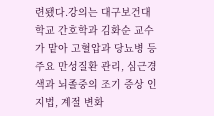련됐다.강의는 대구보건대학교 간호학과 김화순 교수가 맡아 고혈압과 당뇨병 등 주요 만성질환 관리, 심근경색과 뇌졸중의 조기 증상 인지법, 계절 변화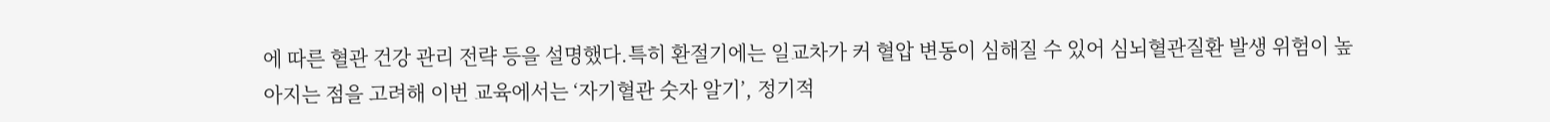에 따른 혈관 건강 관리 전략 등을 설명했다.특히 환절기에는 일교차가 커 혈압 변동이 심해질 수 있어 심뇌혈관질환 발생 위험이 높아지는 점을 고려해 이번 교육에서는 ‘자기혈관 숫자 알기’, 정기적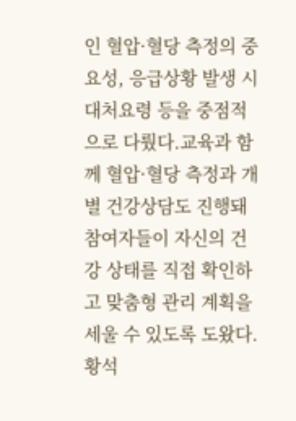인 혈압·혈당 측정의 중요성, 응급상황 발생 시 대처요령 등을 중점적으로 다뤘다.교육과 함께 혈압·혈당 측정과 개별 건강상담도 진행돼 참여자들이 자신의 건강 상태를 직접 확인하고 맞춤형 관리 계획을 세울 수 있도록 도왔다.황석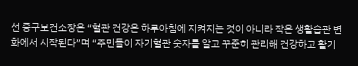선 중구보건소장은 “혈관 건강은 하루아침에 지켜지는 것이 아니라 작은 생활습관 변화에서 시작된다”며 “주민들이 자기혈관 숫자를 알고 꾸준히 관리해 건강하고 활기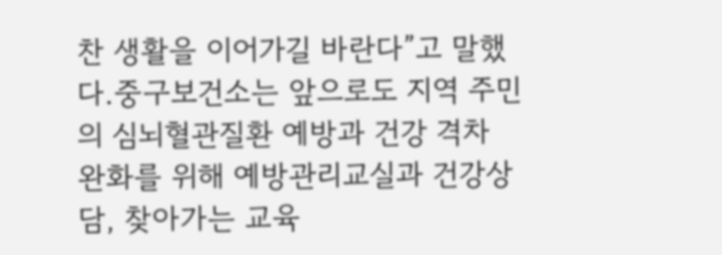찬 생활을 이어가길 바란다”고 말했다.중구보건소는 앞으로도 지역 주민의 심뇌혈관질환 예방과 건강 격차 완화를 위해 예방관리교실과 건강상담, 찾아가는 교육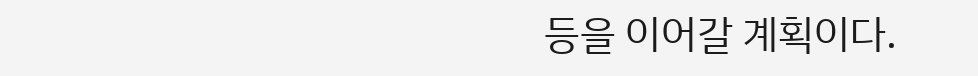등을 이어갈 계획이다.